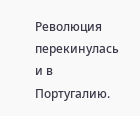Революция перекинулась и в Португалию.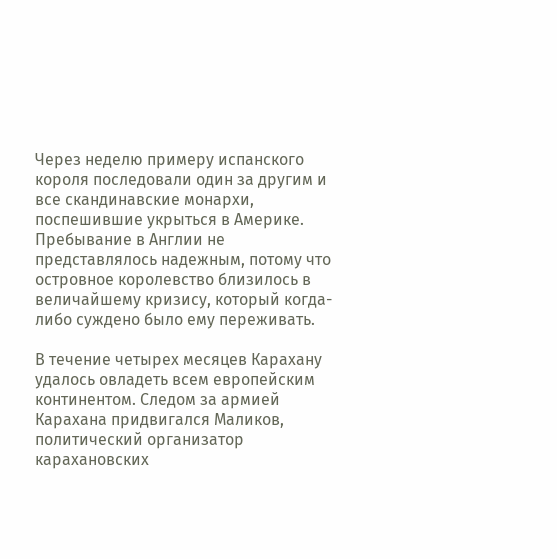Через неделю примеру испанского короля последовали один за другим и все скандинавские монархи, поспешившие укрыться в Америке. Пребывание в Англии не представлялось надежным, потому что островное королевство близилось в величайшему кризису, который когда-либо суждено было ему переживать.

В течение четырех месяцев Карахану удалось овладеть всем европейским континентом. Следом за армией Карахана придвигался Маликов, политический организатор карахановских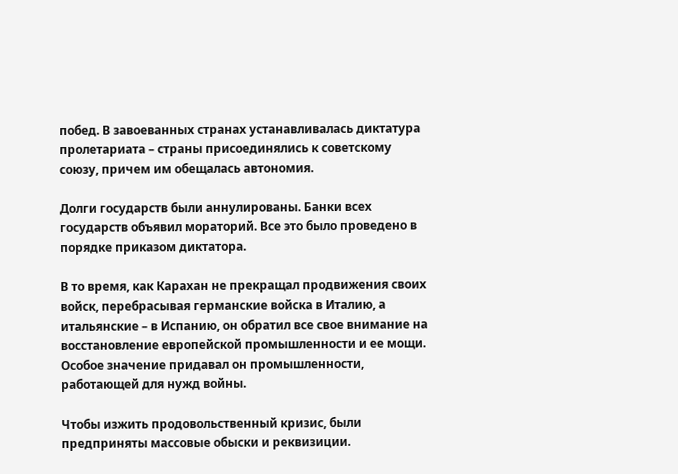побед. В завоеванных странах устанавливалась диктатура пролетариата – страны присоединялись к советскому союзу, причем им обещалась автономия.

Долги государств были аннулированы. Банки всех государств объявил мораторий. Все это было проведено в порядке приказом диктатора.

В то время, как Карахан не прекращал продвижения своих войск, перебрасывая германские войска в Италию, а итальянские – в Испанию, он обратил все свое внимание на восстановление европейской промышленности и ее мощи. Особое значение придавал он промышленности, работающей для нужд войны.

Чтобы изжить продовольственный кризис, были предприняты массовые обыски и реквизиции.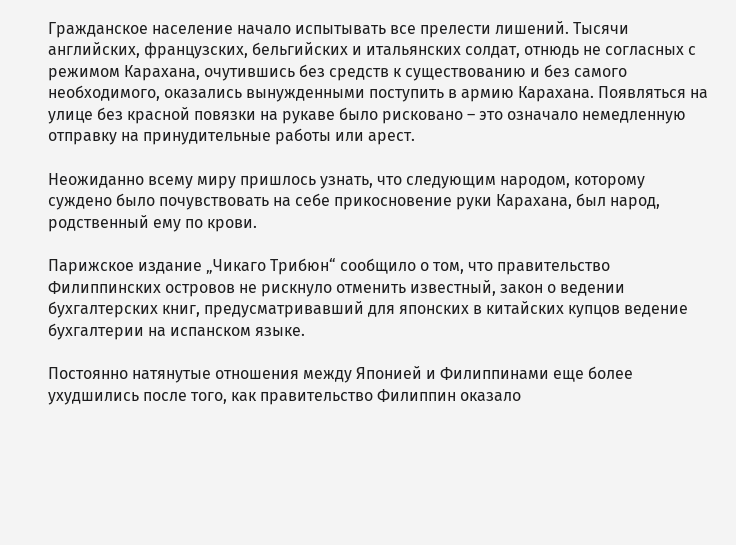Гражданское население начало испытывать все прелести лишений. Тысячи английских, французских, бельгийских и итальянских солдат, отнюдь не согласных с режимом Карахана, очутившись без средств к существованию и без самого необходимого, оказались вынужденными поступить в армию Карахана. Появляться на улице без красной повязки на рукаве было рисковано – это означало немедленную отправку на принудительные работы или арест.

Неожиданно всему миру пришлось узнать, что следующим народом, которому суждено было почувствовать на себе прикосновение руки Карахана, был народ, родственный ему по крови.

Парижское издание „Чикаго Трибюн“ сообщило о том, что правительство Филиппинских островов не рискнуло отменить известный, закон о ведении бухгалтерских книг, предусматривавший для японских в китайских купцов ведение бухгалтерии на испанском языке.

Постоянно натянутые отношения между Японией и Филиппинами еще более ухудшились после того, как правительство Филиппин оказало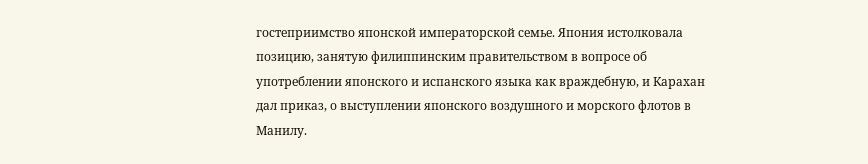гостеприимство японской императорской семье. Япония истолковала позицию, занятую филиппинским правительством в вопросе об употреблении японского и испанского языка как враждебную, и Карахан дал приказ, о выступлении японского воздушного и морского флотов в Манилу.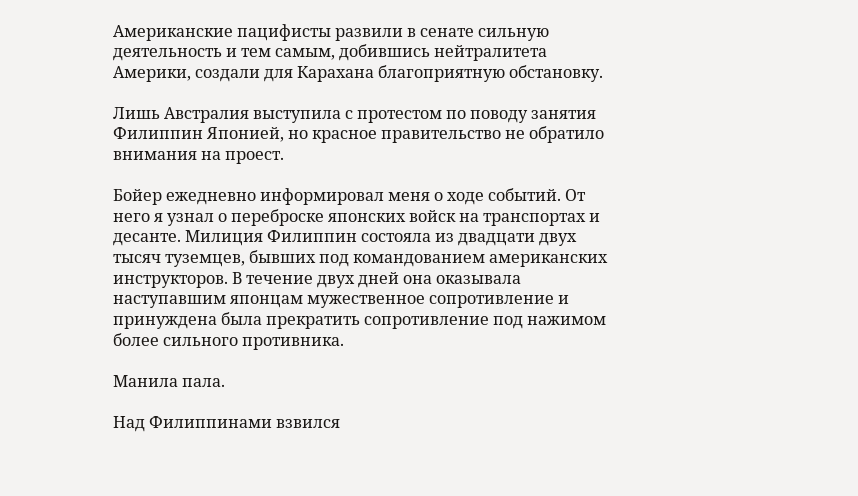Американские пацифисты развили в сенате сильную деятельность и тем самым, добившись нейтралитета Америки, создали для Карахана благоприятную обстановку.

Лишь Австралия выступила с протестом по поводу занятия Филиппин Японией, но красное правительство не обратило внимания на проест.

Бойер ежедневно информировал меня о ходе событий. От него я узнал о переброске японских войск на транспортах и десанте. Милиция Филиппин состояла из двадцати двух тысяч туземцев, бывших под командованием американских инструкторов. В течение двух дней она оказывала наступавшим японцам мужественное сопротивление и принуждена была прекратить сопротивление под нажимом более сильного противника.

Манила пала.

Над Филиппинами взвился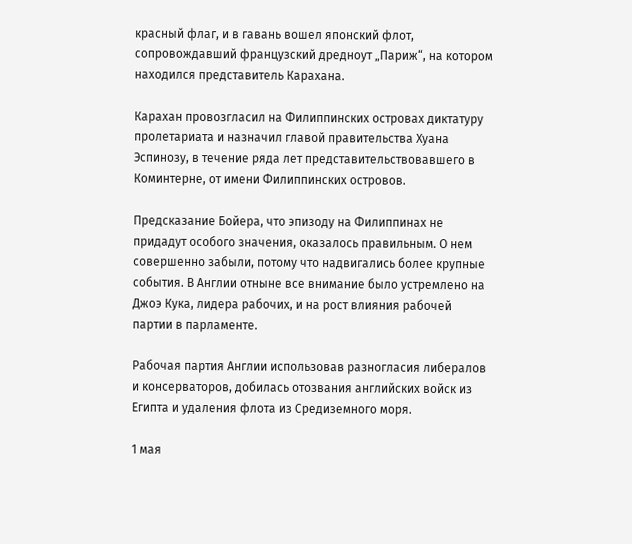красный флаг, и в гавань вошел японский флот, сопровождавший французский дредноут „Париж“, на котором находился представитель Карахана.

Карахан провозгласил на Филиппинских островах диктатуру пролетариата и назначил главой правительства Хуана Эспинозу, в течение ряда лет представительствовавшего в Коминтерне, от имени Филиппинских островов.

Предсказание Бойера, что эпизоду на Филиппинах не придадут особого значения, оказалось правильным. О нем совершенно забыли, потому что надвигались более крупные события. В Англии отныне все внимание было устремлено на Джоэ Кука, лидера рабочих, и на рост влияния рабочей партии в парламенте.

Рабочая партия Англии использовав разногласия либералов и консерваторов, добилась отозвания английских войск из Египта и удаления флота из Средиземного моря.

1 мая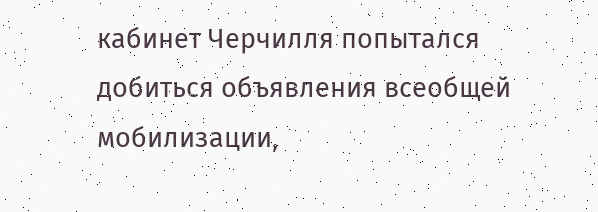кабинет Черчилля попытался добиться объявления всеобщей мобилизации,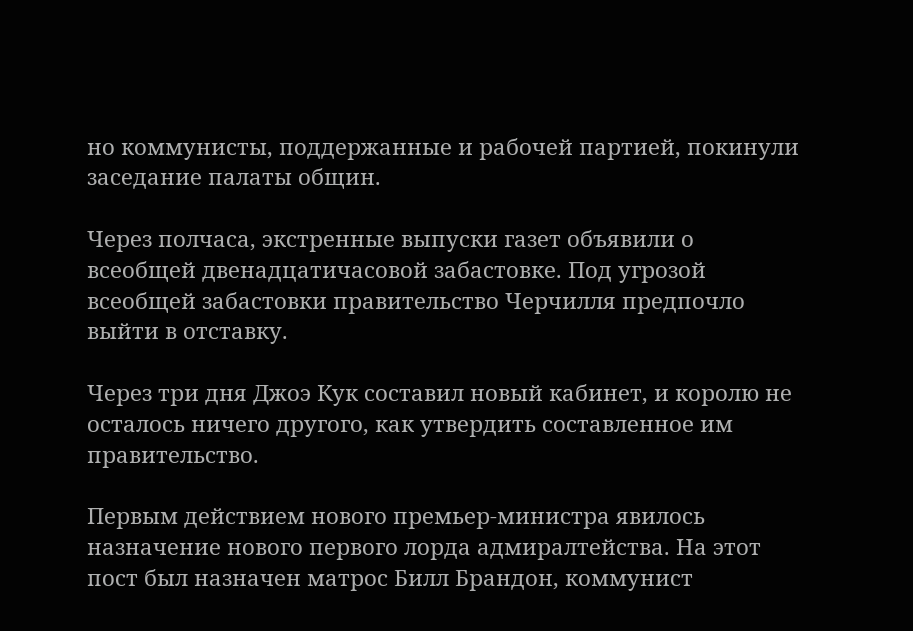но коммунисты, поддержанные и рабочей партией, покинули заседание палаты общин.

Через полчаса, экстренные выпуски газет объявили о всеобщей двенадцатичасовой забастовке. Под угрозой всеобщей забастовки правительство Черчилля предпочло выйти в отставку.

Через три дня Джоэ Кук составил новый кабинет, и королю не осталось ничего другого, как утвердить составленное им правительство.

Первым действием нового премьер-министра явилось назначение нового первого лорда адмиралтейства. На этот пост был назначен матрос Билл Брандон, коммунист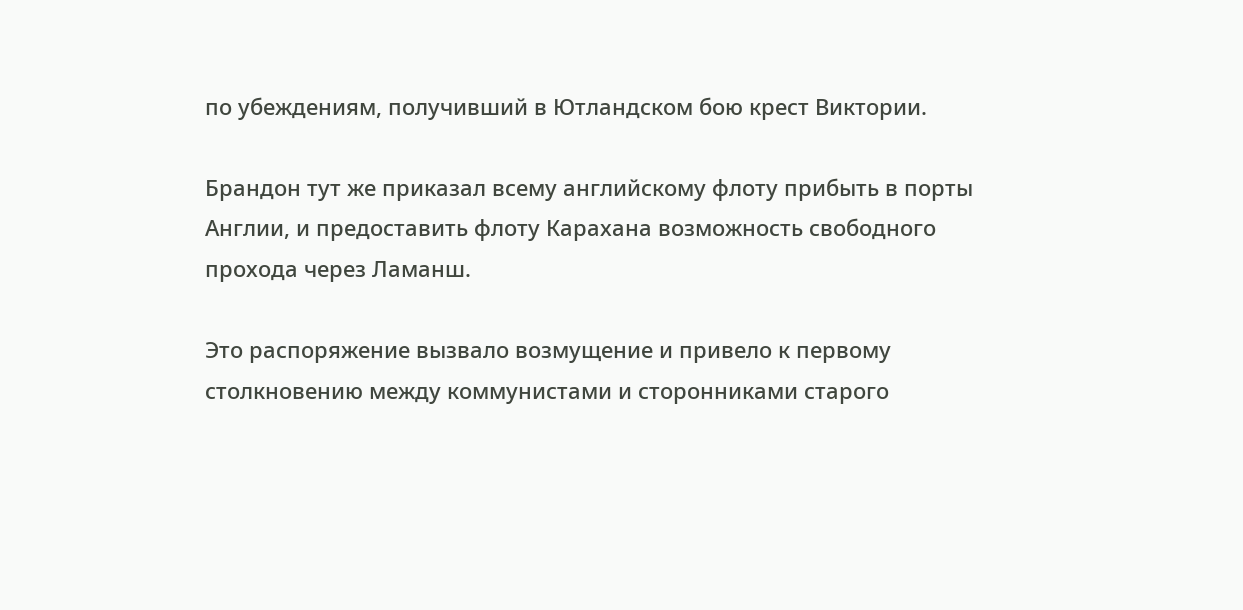по убеждениям, получивший в Ютландском бою крест Виктории.

Брандон тут же приказал всему английскому флоту прибыть в порты Англии, и предоставить флоту Карахана возможность свободного прохода через Ламанш.

Это распоряжение вызвало возмущение и привело к первому столкновению между коммунистами и сторонниками старого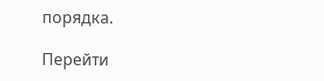порядка.

Перейти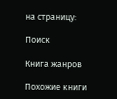на страницу:

Поиск

Книга жанров

Похожие книги